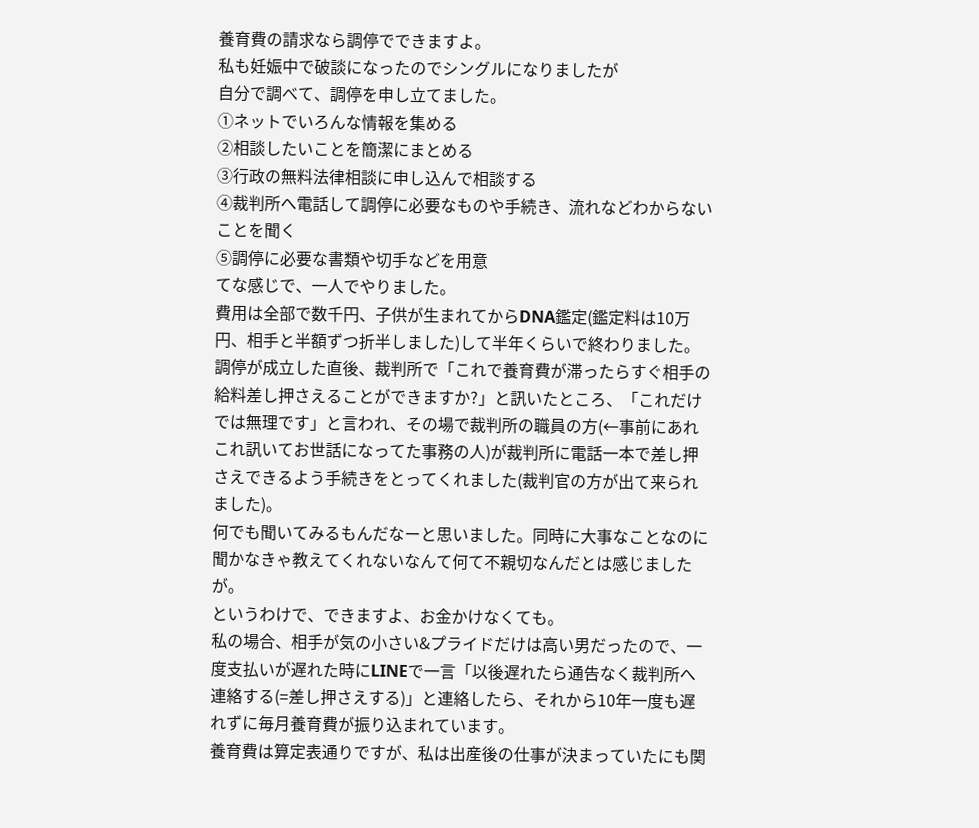養育費の請求なら調停でできますよ。
私も妊娠中で破談になったのでシングルになりましたが
自分で調べて、調停を申し立てました。
①ネットでいろんな情報を集める
②相談したいことを簡潔にまとめる
③行政の無料法律相談に申し込んで相談する
④裁判所へ電話して調停に必要なものや手続き、流れなどわからないことを聞く
⑤調停に必要な書類や切手などを用意
てな感じで、一人でやりました。
費用は全部で数千円、子供が生まれてからDNA鑑定(鑑定料は10万円、相手と半額ずつ折半しました)して半年くらいで終わりました。
調停が成立した直後、裁判所で「これで養育費が滞ったらすぐ相手の給料差し押さえることができますか?」と訊いたところ、「これだけでは無理です」と言われ、その場で裁判所の職員の方(←事前にあれこれ訊いてお世話になってた事務の人)が裁判所に電話一本で差し押さえできるよう手続きをとってくれました(裁判官の方が出て来られました)。
何でも聞いてみるもんだなーと思いました。同時に大事なことなのに聞かなきゃ教えてくれないなんて何て不親切なんだとは感じましたが。
というわけで、できますよ、お金かけなくても。
私の場合、相手が気の小さい&プライドだけは高い男だったので、一度支払いが遅れた時にLINEで一言「以後遅れたら通告なく裁判所へ連絡する(=差し押さえする)」と連絡したら、それから10年一度も遅れずに毎月養育費が振り込まれています。
養育費は算定表通りですが、私は出産後の仕事が決まっていたにも関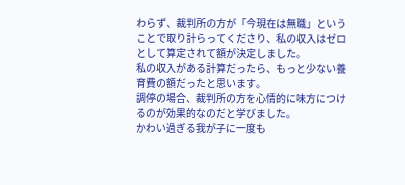わらず、裁判所の方が「今現在は無職」ということで取り計らってくださり、私の収入はゼロとして算定されて額が決定しました。
私の収入がある計算だったら、もっと少ない養育費の額だったと思います。
調停の場合、裁判所の方を心情的に味方につけるのが効果的なのだと学びました。
かわい過ぎる我が子に一度も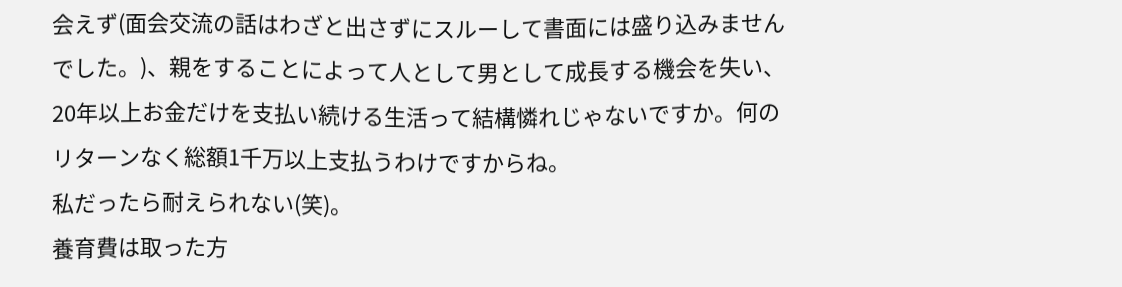会えず(面会交流の話はわざと出さずにスルーして書面には盛り込みませんでした。)、親をすることによって人として男として成長する機会を失い、20年以上お金だけを支払い続ける生活って結構憐れじゃないですか。何のリターンなく総額1千万以上支払うわけですからね。
私だったら耐えられない(笑)。
養育費は取った方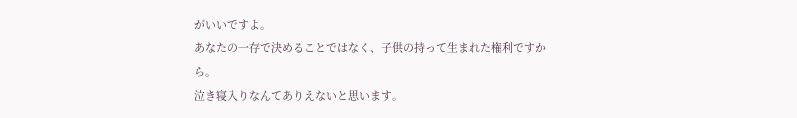がいいですよ。
あなたの一存で決めることではなく、子供の持って生まれた権利ですから。
泣き寝入りなんてありえないと思います。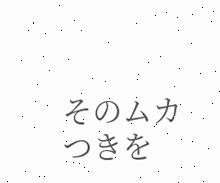そのムカつきを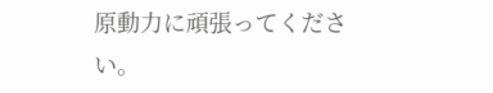原動力に頑張ってください。